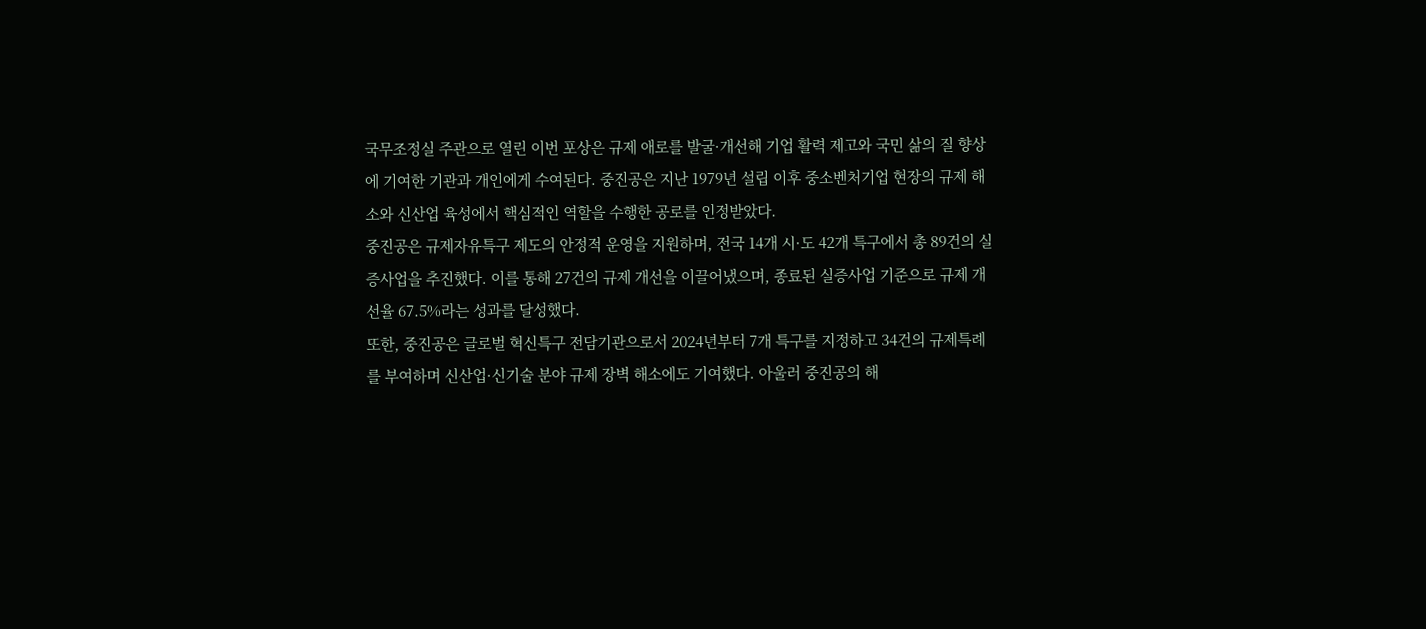국무조정실 주관으로 열린 이번 포상은 규제 애로를 발굴·개선해 기업 활력 제고와 국민 삶의 질 향상에 기여한 기관과 개인에게 수여된다. 중진공은 지난 1979년 설립 이후 중소벤처기업 현장의 규제 해소와 신산업 육성에서 핵심적인 역할을 수행한 공로를 인정받았다.
중진공은 규제자유특구 제도의 안정적 운영을 지원하며, 전국 14개 시·도 42개 특구에서 총 89건의 실증사업을 추진했다. 이를 통해 27건의 규제 개선을 이끌어냈으며, 종료된 실증사업 기준으로 규제 개선율 67.5%라는 성과를 달성했다.
또한, 중진공은 글로벌 혁신특구 전담기관으로서 2024년부터 7개 특구를 지정하고 34건의 규제특례를 부여하며 신산업·신기술 분야 규제 장벽 해소에도 기여했다. 아울러 중진공의 해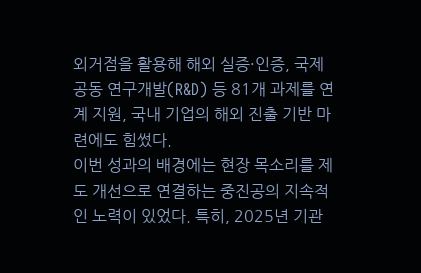외거점을 활용해 해외 실증·인증, 국제 공동 연구개발(R&D) 등 81개 과제를 연계 지원, 국내 기업의 해외 진출 기반 마련에도 힘썼다.
이번 성과의 배경에는 현장 목소리를 제도 개선으로 연결하는 중진공의 지속적인 노력이 있었다. 특히, 2025년 기관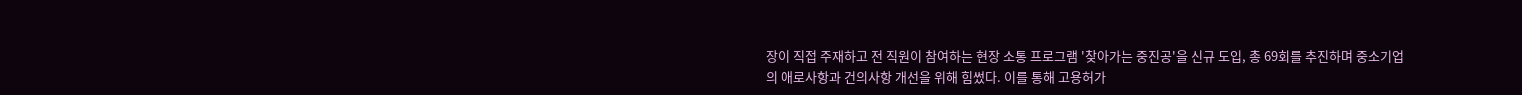장이 직접 주재하고 전 직원이 참여하는 현장 소통 프로그램 '찾아가는 중진공'을 신규 도입, 총 69회를 추진하며 중소기업의 애로사항과 건의사항 개선을 위해 힘썼다. 이를 통해 고용허가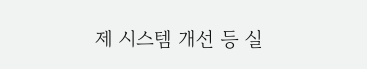제 시스템 개선 등 실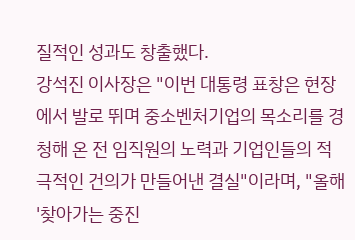질적인 성과도 창출했다.
강석진 이사장은 "이번 대통령 표창은 현장에서 발로 뛰며 중소벤처기업의 목소리를 경청해 온 전 임직원의 노력과 기업인들의 적극적인 건의가 만들어낸 결실"이라며, "올해 '찾아가는 중진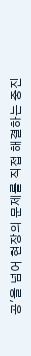공'을 넘어 현장의 문제를 직접 해결하는 중진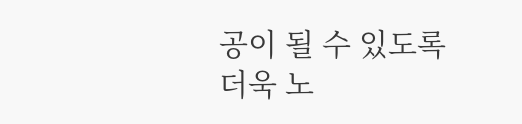공이 될 수 있도록 더욱 노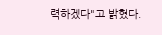력하겠다"고 밝혔다.